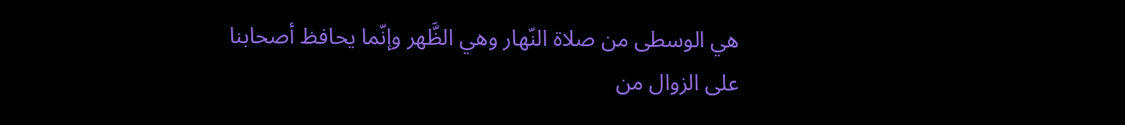هي الوسطى من صلاة النّهار وهي الظَّهر وإنّما يحافظ أصحابنا على الزوال من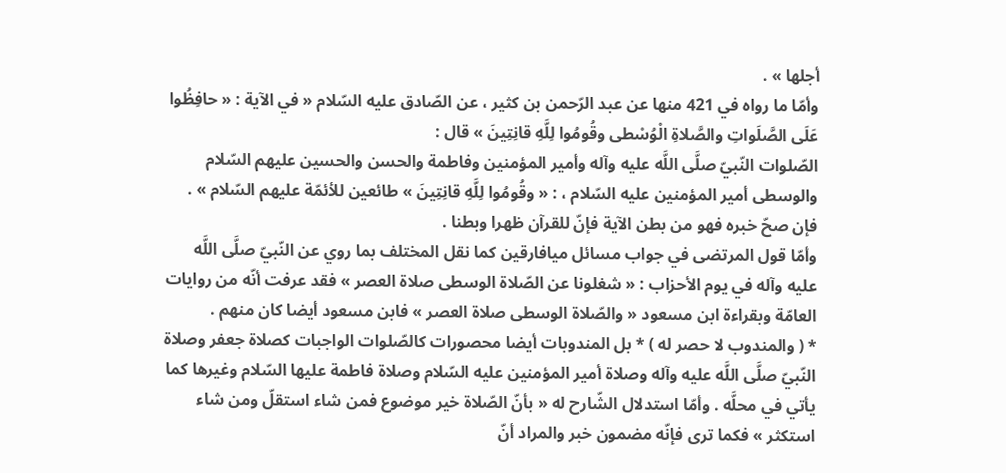أجلها » .
وأمّا ما رواه في 421 منها عن عبد الرّحمن بن كثير ، عن الصّادق عليه السّلام « في الآية : « حافِظُوا عَلَى الصَّلَواتِ والصَّلاةِ الْوُسْطى وقُومُوا لِلَّهِ قانِتِينَ » قال :
الصّلوات النّبيّ صلَّى اللَّه عليه وآله وأمير المؤمنين وفاطمة والحسن والحسين عليهم السّلام والوسطى أمير المؤمنين عليه السّلام ، : « وقُومُوا لِلَّهِ قانِتِينَ » طائعين للأئمّة عليهم السّلام » . فإن صحّ خبره فهو من بطن الآية فإنّ للقرآن ظهرا وبطنا .
وأمّا قول المرتضى في جواب مسائل ميافارقين كما نقل المختلف بما روي عن النّبيّ صلَّى اللَّه عليه وآله في يوم الأحزاب : « شغلونا عن الصّلاة الوسطى صلاة العصر » فقد عرفت أنّه من روايات العامّة وبقراءة ابن مسعود « والصّلاة الوسطى صلاة العصر » فابن مسعود أيضا كان منهم .
* ( والمندوب لا حصر له ) * بل المندوبات أيضا محصورات كالصّلوات الواجبات كصلاة جعفر وصلاة النّبيّ صلَّى اللَّه عليه وآله وصلاة أمير المؤمنين عليه السّلام وصلاة فاطمة عليها السّلام وغيرها كما يأتي في محلَّه . وأمّا استدلال الشّارح له « بأنّ الصّلاة خير موضوع فمن شاء استقلّ ومن شاء استكثر » فكما ترى فإنّه مضمون خبر والمراد أنّ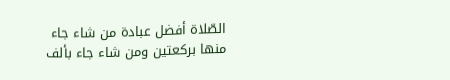الصّلاة أفضل عبادة من شاء جاء منها بركعتين ومن شاء جاء بألف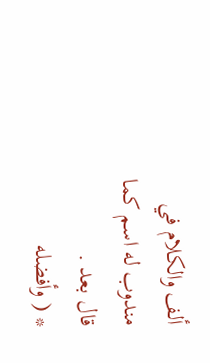ألف والكلام في مندوب له اسم كما قال بعد .
* ( وأفضله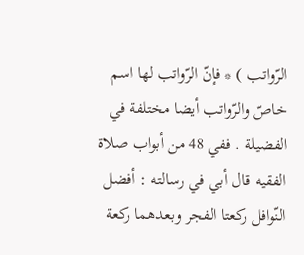الرّواتب ) * فإنّ الرّواتب لها اسم خاصّ والرّواتب أيضا مختلفة في الفضيلة . ففي 48 من أبواب صلاة الفقيه قال أبي في رسالته : أفضل النّوافل ركعتا الفجر وبعدهما ركعة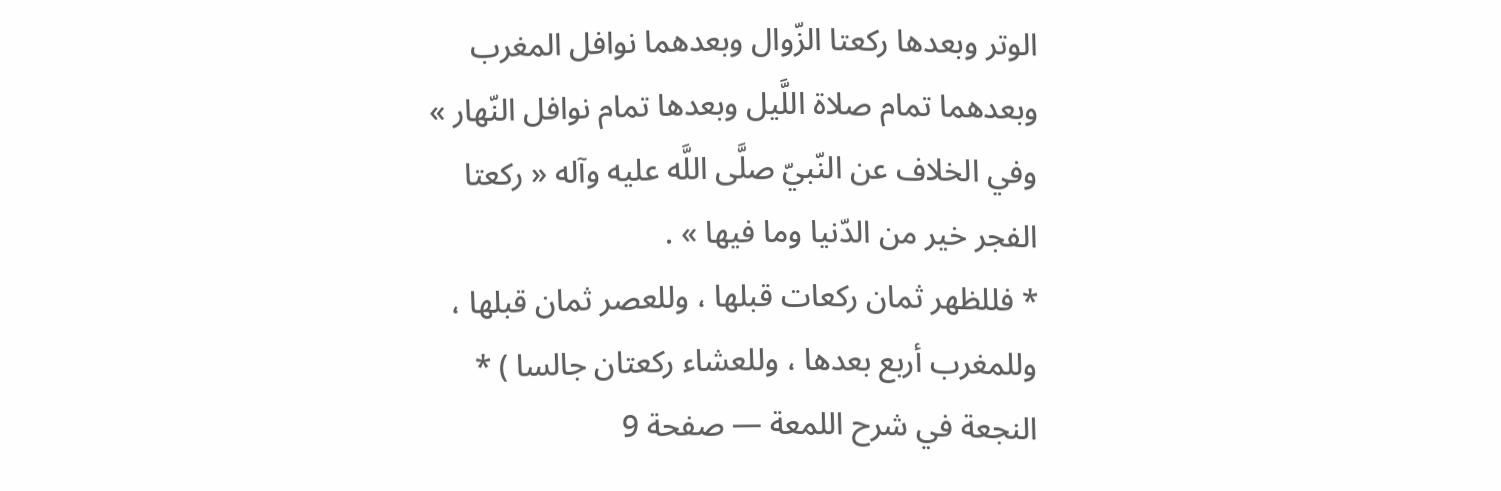الوتر وبعدها ركعتا الزّوال وبعدهما نوافل المغرب وبعدهما تمام صلاة اللَّيل وبعدها تمام نوافل النّهار » وفي الخلاف عن النّبيّ صلَّى اللَّه عليه وآله « ركعتا الفجر خير من الدّنيا وما فيها » .
* فللظهر ثمان ركعات قبلها ، وللعصر ثمان قبلها ، وللمغرب أربع بعدها ، وللعشاء ركعتان جالسا ) *
النجعة في شرح اللمعة — صفحة 9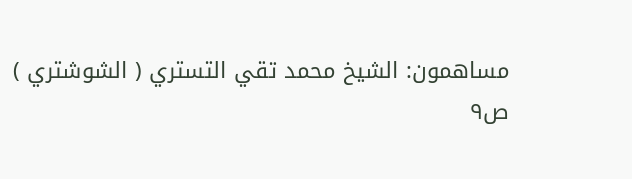مساهمون: الشيخ محمد تقي التستري ( الشوشتري )
ص٩